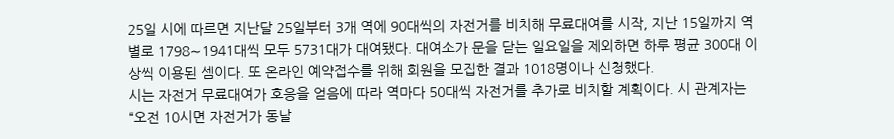25일 시에 따르면 지난달 25일부터 3개 역에 90대씩의 자전거를 비치해 무료대여를 시작, 지난 15일까지 역별로 1798∼1941대씩 모두 5731대가 대여됐다. 대여소가 문을 닫는 일요일을 제외하면 하루 평균 300대 이상씩 이용된 셈이다. 또 온라인 예약접수를 위해 회원을 모집한 결과 1018명이나 신청했다.
시는 자전거 무료대여가 호응을 얻음에 따라 역마다 50대씩 자전거를 추가로 비치할 계획이다. 시 관계자는 “오전 10시면 자전거가 동날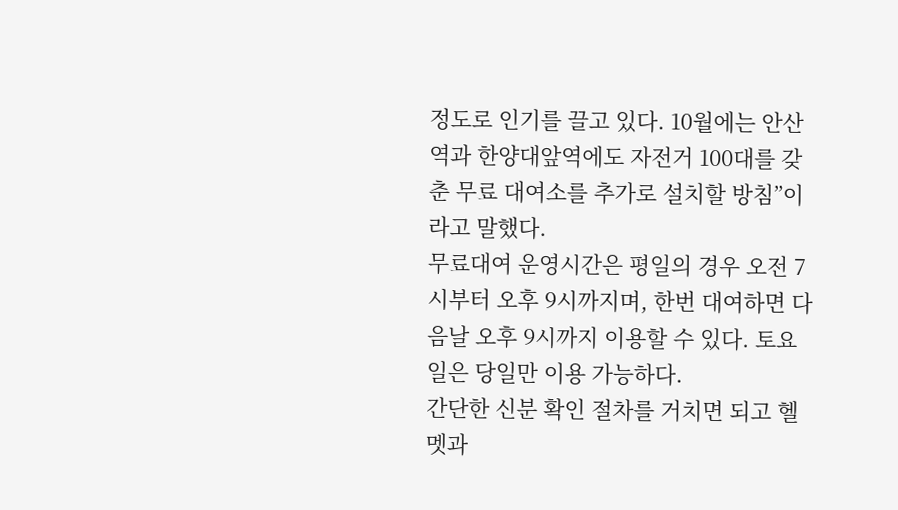정도로 인기를 끌고 있다. 10월에는 안산역과 한양대앞역에도 자전거 100대를 갖춘 무료 대여소를 추가로 설치할 방침”이라고 말했다.
무료대여 운영시간은 평일의 경우 오전 7시부터 오후 9시까지며, 한번 대여하면 다음날 오후 9시까지 이용할 수 있다. 토요일은 당일만 이용 가능하다.
간단한 신분 확인 절차를 거치면 되고 헬멧과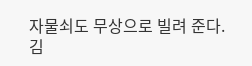자물쇠도 무상으로 빌려 준다.
김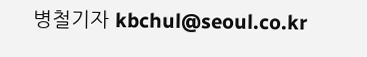병철기자 kbchul@seoul.co.kr